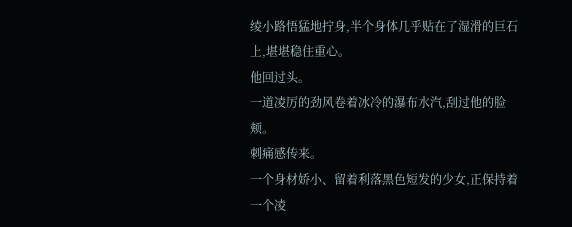绫小路悟猛地拧身,半个身体几乎贴在了湿滑的巨石上,堪堪稳住重心。
他回过头。
一道凌厉的劲风卷着冰冷的瀑布水汽,刮过他的脸颊。
刺痛感传来。
一个身材娇小、留着利落黑色短发的少女,正保持着一个凌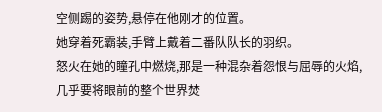空侧踢的姿势,悬停在他刚才的位置。
她穿着死霸装,手臂上戴着二番队队长的羽织。
怒火在她的瞳孔中燃烧,那是一种混杂着怨恨与屈辱的火焰,几乎要将眼前的整个世界焚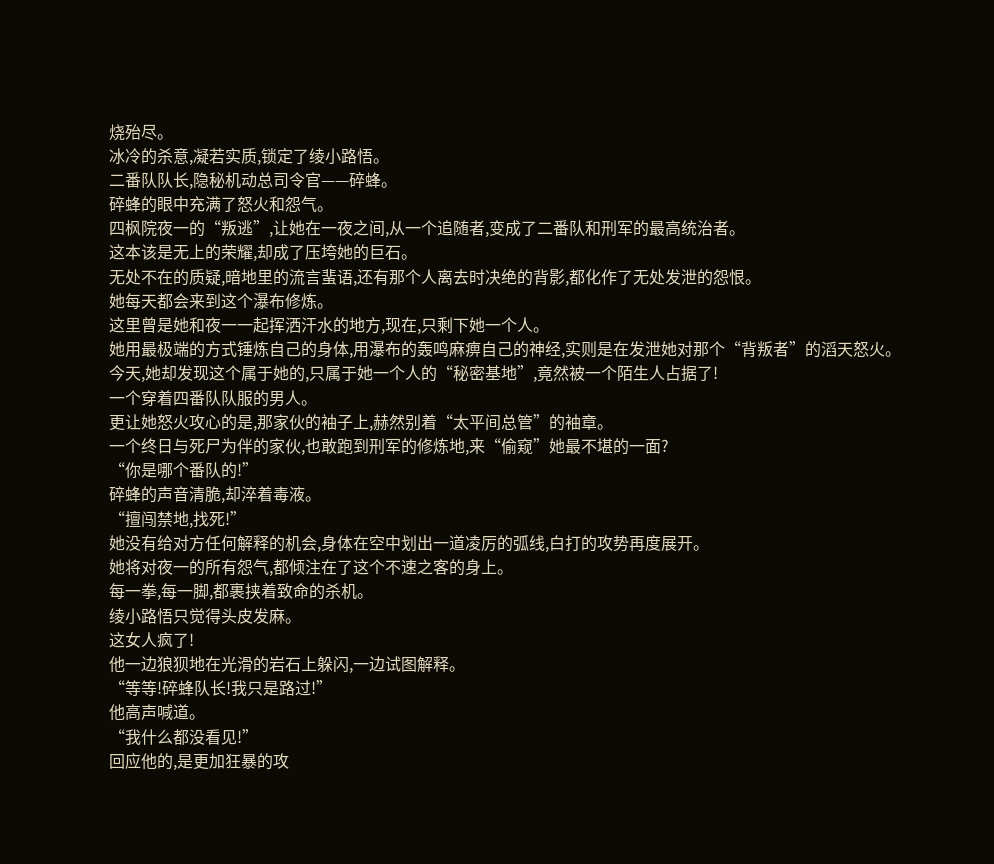烧殆尽。
冰冷的杀意,凝若实质,锁定了绫小路悟。
二番队队长,隐秘机动总司令官——碎蜂。
碎蜂的眼中充满了怒火和怨气。
四枫院夜一的“叛逃”,让她在一夜之间,从一个追随者,变成了二番队和刑军的最高统治者。
这本该是无上的荣耀,却成了压垮她的巨石。
无处不在的质疑,暗地里的流言蜚语,还有那个人离去时决绝的背影,都化作了无处发泄的怨恨。
她每天都会来到这个瀑布修炼。
这里曾是她和夜一一起挥洒汗水的地方,现在,只剩下她一个人。
她用最极端的方式锤炼自己的身体,用瀑布的轰鸣麻痹自己的神经,实则是在发泄她对那个“背叛者”的滔天怒火。
今天,她却发现这个属于她的,只属于她一个人的“秘密基地”,竟然被一个陌生人占据了!
一个穿着四番队队服的男人。
更让她怒火攻心的是,那家伙的袖子上,赫然别着“太平间总管”的袖章。
一个终日与死尸为伴的家伙,也敢跑到刑军的修炼地,来“偷窥”她最不堪的一面?
“你是哪个番队的!”
碎蜂的声音清脆,却淬着毒液。
“擅闯禁地,找死!”
她没有给对方任何解释的机会,身体在空中划出一道凌厉的弧线,白打的攻势再度展开。
她将对夜一的所有怨气,都倾注在了这个不速之客的身上。
每一拳,每一脚,都裹挟着致命的杀机。
绫小路悟只觉得头皮发麻。
这女人疯了!
他一边狼狈地在光滑的岩石上躲闪,一边试图解释。
“等等!碎蜂队长!我只是路过!”
他高声喊道。
“我什么都没看见!”
回应他的,是更加狂暴的攻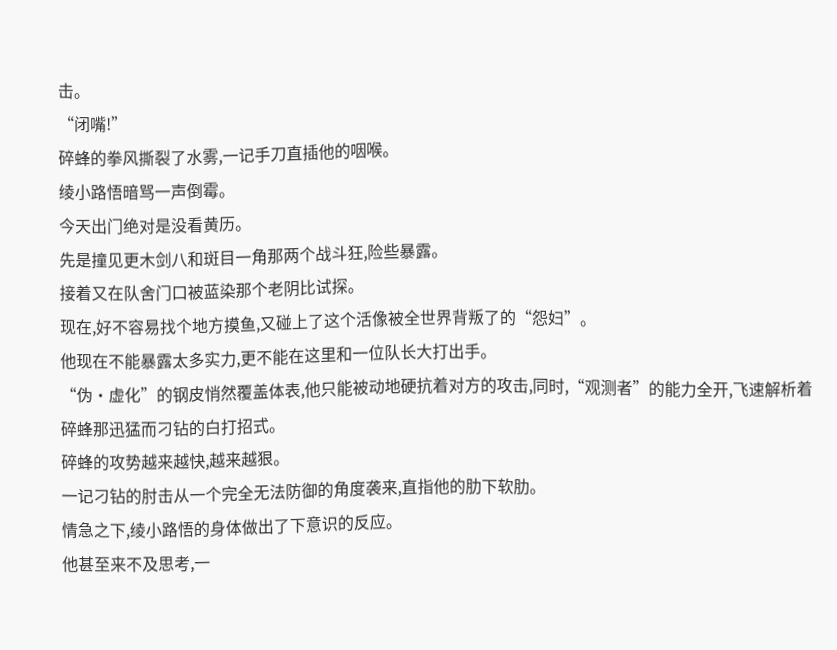击。
“闭嘴!”
碎蜂的拳风撕裂了水雾,一记手刀直插他的咽喉。
绫小路悟暗骂一声倒霉。
今天出门绝对是没看黄历。
先是撞见更木剑八和斑目一角那两个战斗狂,险些暴露。
接着又在队舍门口被蓝染那个老阴比试探。
现在,好不容易找个地方摸鱼,又碰上了这个活像被全世界背叛了的“怨妇”。
他现在不能暴露太多实力,更不能在这里和一位队长大打出手。
“伪·虚化”的钢皮悄然覆盖体表,他只能被动地硬抗着对方的攻击,同时,“观测者”的能力全开,飞速解析着碎蜂那迅猛而刁钻的白打招式。
碎蜂的攻势越来越快,越来越狠。
一记刁钻的肘击从一个完全无法防御的角度袭来,直指他的肋下软肋。
情急之下,绫小路悟的身体做出了下意识的反应。
他甚至来不及思考,一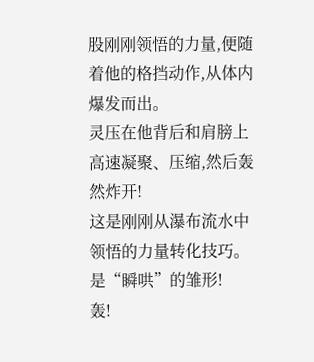股刚刚领悟的力量,便随着他的格挡动作,从体内爆发而出。
灵压在他背后和肩膀上高速凝聚、压缩,然后轰然炸开!
这是刚刚从瀑布流水中领悟的力量转化技巧。
是“瞬哄”的雏形!
轰!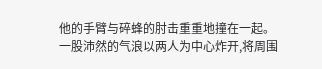他的手臂与碎蜂的肘击重重地撞在一起。
一股沛然的气浪以两人为中心炸开,将周围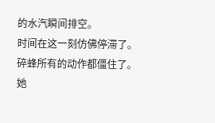的水汽瞬间排空。
时间在这一刻仿佛停滞了。
碎蜂所有的动作都僵住了。
她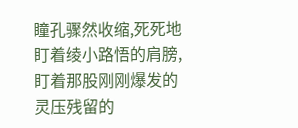瞳孔骤然收缩,死死地盯着绫小路悟的肩膀,盯着那股刚刚爆发的灵压残留的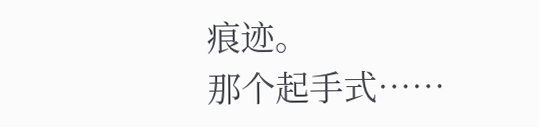痕迹。
那个起手式……